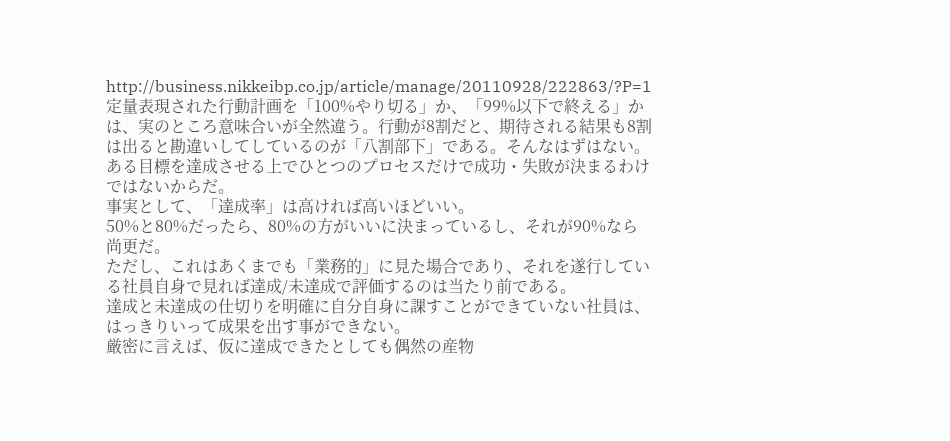http://business.nikkeibp.co.jp/article/manage/20110928/222863/?P=1
定量表現された行動計画を「100%やり切る」か、「99%以下で終える」かは、実のところ意味合いが全然違う。行動が8割だと、期待される結果も8割は出ると勘違いしてしているのが「八割部下」である。そんなはずはない。ある目標を達成させる上でひとつのプロセスだけで成功・失敗が決まるわけではないからだ。
事実として、「達成率」は高ければ高いほどいい。
50%と80%だったら、80%の方がいいに決まっているし、それが90%なら尚更だ。
ただし、これはあくまでも「業務的」に見た場合であり、それを遂行している社員自身で見れば達成/未達成で評価するのは当たり前である。
達成と未達成の仕切りを明確に自分自身に課すことができていない社員は、はっきりいって成果を出す事ができない。
厳密に言えば、仮に達成できたとしても偶然の産物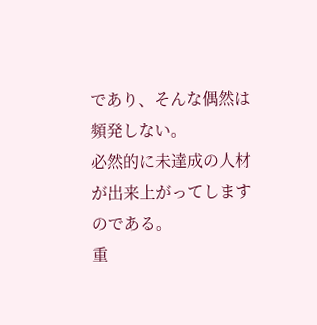であり、そんな偶然は頻発しない。
必然的に未達成の人材が出来上がってしますのである。
重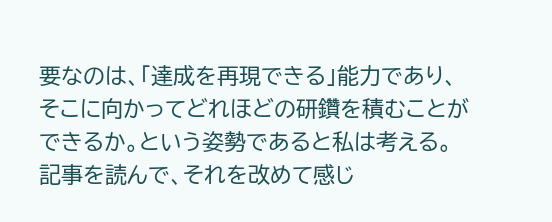要なのは、「達成を再現できる」能力であり、そこに向かってどれほどの研鑽を積むことができるか。という姿勢であると私は考える。
記事を読んで、それを改めて感じ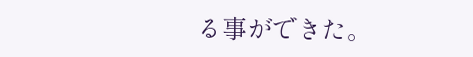る事ができた。